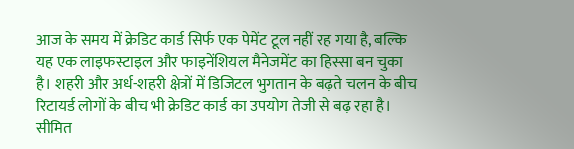आज के समय में क्रेडिट कार्ड सिर्फ एक पेमेंट टूल नहीं रह गया है, बल्कि यह एक लाइफस्टाइल और फाइनेंशियल मैनेजमेंट का हिस्सा बन चुका है। शहरी और अर्ध-शहरी क्षेत्रों में डिजिटल भुगतान के बढ़ते चलन के बीच रिटायर्ड लोगों के बीच भी क्रेडिट कार्ड का उपयोग तेजी से बढ़ रहा है। सीमित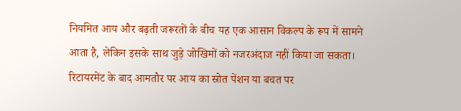नियमित आय और बढ़ती जरूरतों के बीच यह एक आसान विकल्प के रूप में सामने आता है, लेकिन इसके साथ जुड़े जोखिमों को नजरअंदाज नहीं किया जा सकता।
रिटायरमेंट के बाद आमतौर पर आय का स्रोत पेंशन या बचत पर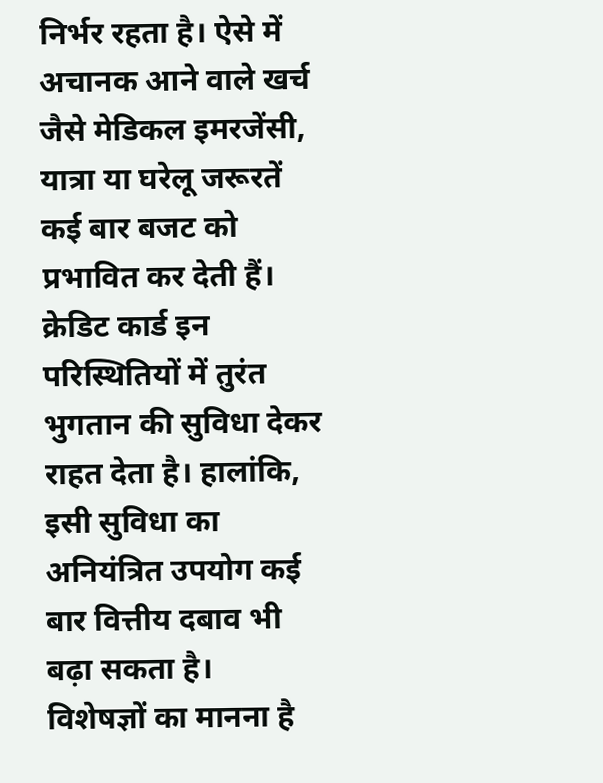निर्भर रहता है। ऐसे में अचानक आने वाले खर्च जैसे मेडिकल इमरजेंसी, यात्रा या घरेलू जरूरतें कई बार बजट को प्रभावित कर देती हैं। क्रेडिट कार्ड इन परिस्थितियों में तुरंत भुगतान की सुविधा देकर राहत देता है। हालांकि, इसी सुविधा का अनियंत्रित उपयोग कई बार वित्तीय दबाव भी बढ़ा सकता है।
विशेषज्ञों का मानना है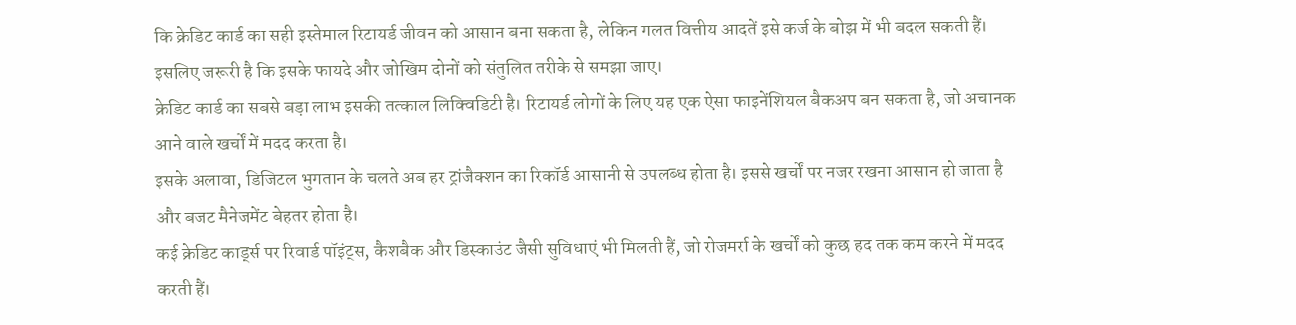कि क्रेडिट कार्ड का सही इस्तेमाल रिटायर्ड जीवन को आसान बना सकता है, लेकिन गलत वित्तीय आदतें इसे कर्ज के बोझ में भी बदल सकती हैं। इसलिए जरूरी है कि इसके फायदे और जोखिम दोनों को संतुलित तरीके से समझा जाए।
क्रेडिट कार्ड का सबसे बड़ा लाभ इसकी तत्काल लिक्विडिटी है। रिटायर्ड लोगों के लिए यह एक ऐसा फाइनेंशियल बैकअप बन सकता है, जो अचानक आने वाले खर्चों में मदद करता है।
इसके अलावा, डिजिटल भुगतान के चलते अब हर ट्रांजैक्शन का रिकॉर्ड आसानी से उपलब्ध होता है। इससे खर्चों पर नजर रखना आसान हो जाता है और बजट मैनेजमेंट बेहतर होता है।
कई क्रेडिट कार्ड्स पर रिवार्ड पॉइंट्स, कैशबैक और डिस्काउंट जैसी सुविधाएं भी मिलती हैं, जो रोजमर्रा के खर्चों को कुछ हद तक कम करने में मदद करती हैं।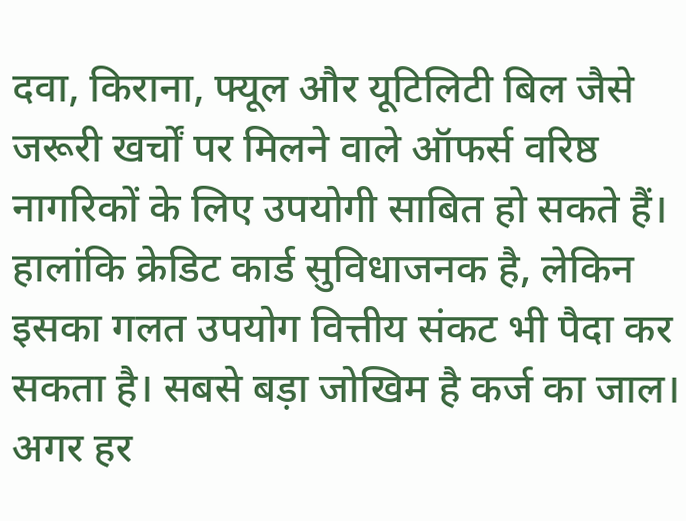दवा, किराना, फ्यूल और यूटिलिटी बिल जैसे जरूरी खर्चों पर मिलने वाले ऑफर्स वरिष्ठ नागरिकों के लिए उपयोगी साबित हो सकते हैं।
हालांकि क्रेडिट कार्ड सुविधाजनक है, लेकिन इसका गलत उपयोग वित्तीय संकट भी पैदा कर सकता है। सबसे बड़ा जोखिम है कर्ज का जाल। अगर हर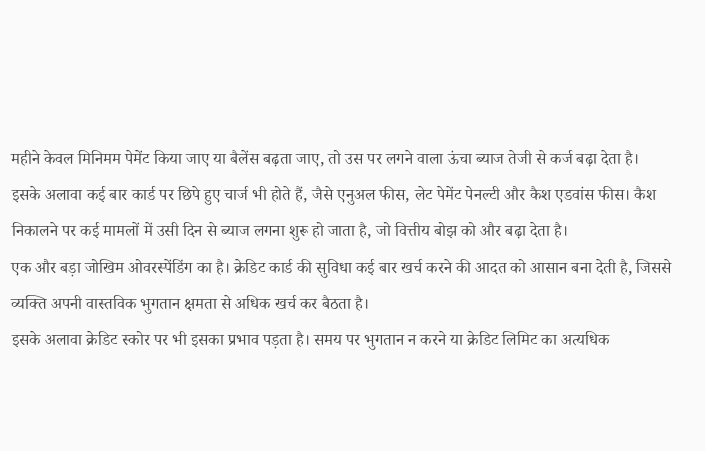महीने केवल मिनिमम पेमेंट किया जाए या बैलेंस बढ़ता जाए, तो उस पर लगने वाला ऊंचा ब्याज तेजी से कर्ज बढ़ा देता है।
इसके अलावा कई बार कार्ड पर छिपे हुए चार्ज भी होते हैं, जैसे एनुअल फीस, लेट पेमेंट पेनल्टी और कैश एडवांस फीस। कैश निकालने पर कई मामलों में उसी दिन से ब्याज लगना शुरू हो जाता है, जो वित्तीय बोझ को और बढ़ा देता है।
एक और बड़ा जोखिम ओवरस्पेंडिंग का है। क्रेडिट कार्ड की सुविधा कई बार खर्च करने की आदत को आसान बना देती है, जिससे व्यक्ति अपनी वास्तविक भुगतान क्षमता से अधिक खर्च कर बैठता है।
इसके अलावा क्रेडिट स्कोर पर भी इसका प्रभाव पड़ता है। समय पर भुगतान न करने या क्रेडिट लिमिट का अत्यधिक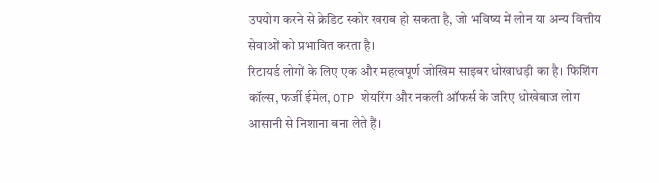उपयोग करने से क्रेडिट स्कोर खराब हो सकता है, जो भविष्य में लोन या अन्य वित्तीय सेवाओं को प्रभावित करता है।
रिटायर्ड लोगों के लिए एक और महत्वपूर्ण जोखिम साइबर धोखाधड़ी का है। फिशिंग कॉल्स, फर्जी ईमेल, OTP शेयरिंग और नकली ऑफर्स के जरिए धोखेबाज लोग आसानी से निशाना बना लेते हैं।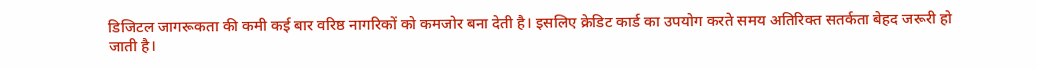डिजिटल जागरूकता की कमी कई बार वरिष्ठ नागरिकों को कमजोर बना देती है। इसलिए क्रेडिट कार्ड का उपयोग करते समय अतिरिक्त सतर्कता बेहद जरूरी हो जाती है।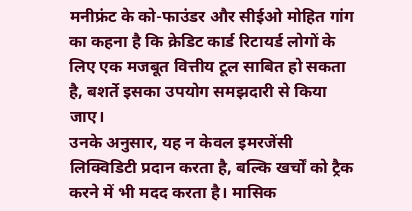मनीफ्रंट के को-फाउंडर और सीईओ मोहित गांग का कहना है कि क्रेडिट कार्ड रिटायर्ड लोगों के लिए एक मजबूत वित्तीय टूल साबित हो सकता है, बशर्ते इसका उपयोग समझदारी से किया जाए।
उनके अनुसार, यह न केवल इमरजेंसी लिक्विडिटी प्रदान करता है, बल्कि खर्चों को ट्रैक करने में भी मदद करता है। मासिक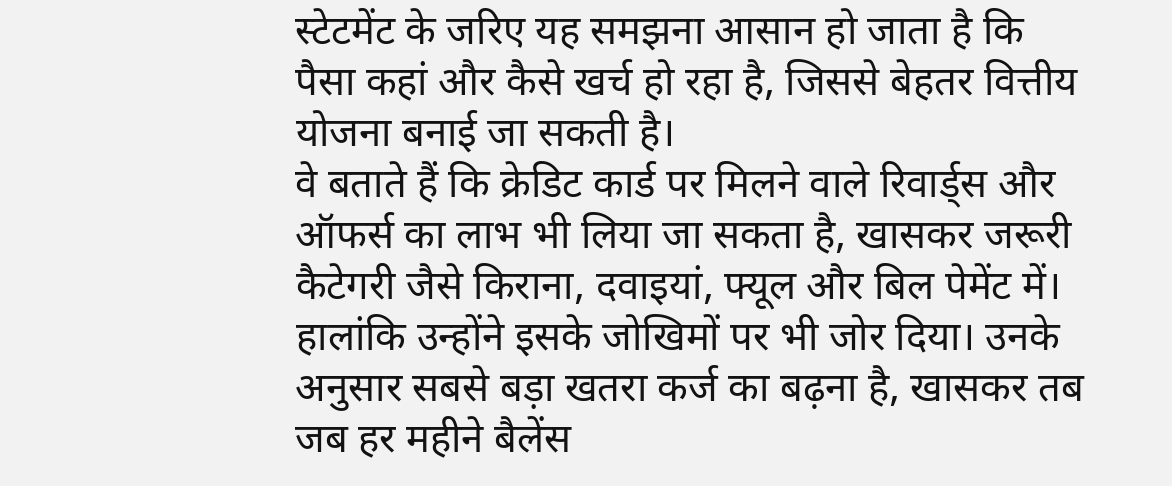स्टेटमेंट के जरिए यह समझना आसान हो जाता है कि पैसा कहां और कैसे खर्च हो रहा है, जिससे बेहतर वित्तीय योजना बनाई जा सकती है।
वे बताते हैं कि क्रेडिट कार्ड पर मिलने वाले रिवार्ड्स और ऑफर्स का लाभ भी लिया जा सकता है, खासकर जरूरी कैटेगरी जैसे किराना, दवाइयां, फ्यूल और बिल पेमेंट में।
हालांकि उन्होंने इसके जोखिमों पर भी जोर दिया। उनके अनुसार सबसे बड़ा खतरा कर्ज का बढ़ना है, खासकर तब जब हर महीने बैलेंस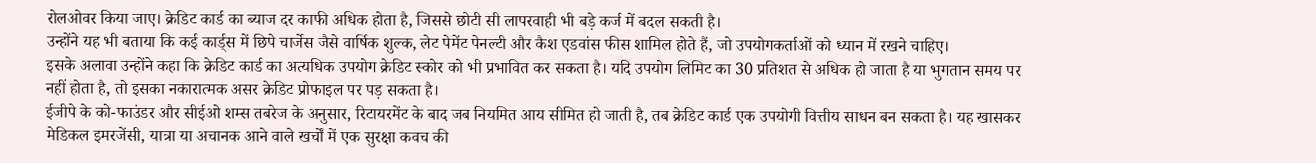रोलओवर किया जाए। क्रेडिट कार्ड का ब्याज दर काफी अधिक होता है, जिससे छोटी सी लापरवाही भी बड़े कर्ज में बदल सकती है।
उन्होंने यह भी बताया कि कई कार्ड्स में छिपे चार्जेस जैसे वार्षिक शुल्क, लेट पेमेंट पेनल्टी और कैश एडवांस फीस शामिल होते हैं, जो उपयोगकर्ताओं को ध्यान में रखने चाहिए।
इसके अलावा उन्होंने कहा कि क्रेडिट कार्ड का अत्यधिक उपयोग क्रेडिट स्कोर को भी प्रभावित कर सकता है। यदि उपयोग लिमिट का 30 प्रतिशत से अधिक हो जाता है या भुगतान समय पर नहीं होता है, तो इसका नकारात्मक असर क्रेडिट प्रोफाइल पर पड़ सकता है।
ईजीपे के को-फाउंडर और सीईओ शम्स तबरेज के अनुसार, रिटायरमेंट के बाद जब नियमित आय सीमित हो जाती है, तब क्रेडिट कार्ड एक उपयोगी वित्तीय साधन बन सकता है। यह खासकर मेडिकल इमरजेंसी, यात्रा या अचानक आने वाले खर्चों में एक सुरक्षा कवच की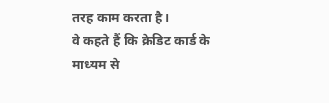तरह काम करता है।
वे कहते हैं कि क्रेडिट कार्ड के माध्यम से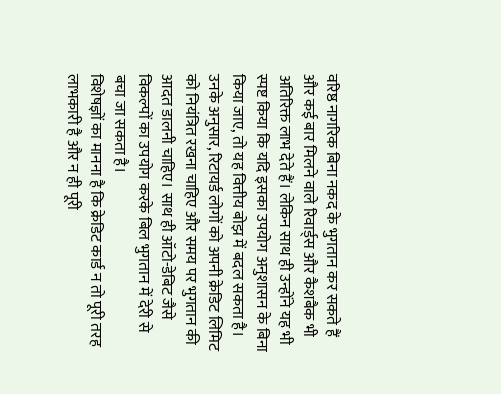वरिष्ठ नागरिक बिना नकद के भुगतान कर सकते हैं और कई बार मिलने वाले रिवार्ड्स और कैशबैक भी अतिरिक्त लाभ देते हैं। लेकिन साथ ही उन्होंने यह भी स्पष्ट किया कि यदि इसका उपयोग अनुशासन के बिना किया जाए, तो यह वित्तीय बोझ में बदल सकता है।
उनके अनुसार, रिटायर्ड लोगों को अपनी क्रेडिट लिमिट को नियंत्रित रखना चाहिए और समय पर भुगतान की आदत डालनी चाहिए। साथ ही ऑटो-डेबिट जैसे विकल्पों का उपयोग करके बिल भुगतान में देरी से बचा जा सकता है।
विशेषज्ञों का मानना है कि क्रेडिट कार्ड न तो पूरी तरह लाभकारी है और न ही पूरी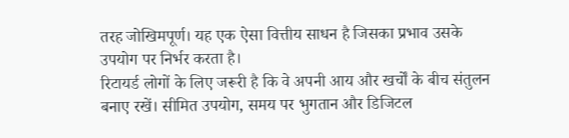तरह जोखिमपूर्ण। यह एक ऐसा वित्तीय साधन है जिसका प्रभाव उसके उपयोग पर निर्भर करता है।
रिटायर्ड लोगों के लिए जरूरी है कि वे अपनी आय और खर्चों के बीच संतुलन बनाए रखें। सीमित उपयोग, समय पर भुगतान और डिजिटल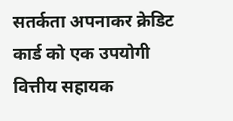सतर्कता अपनाकर क्रेडिट कार्ड को एक उपयोगी वित्तीय सहायक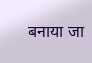बनाया जा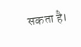सकता है।